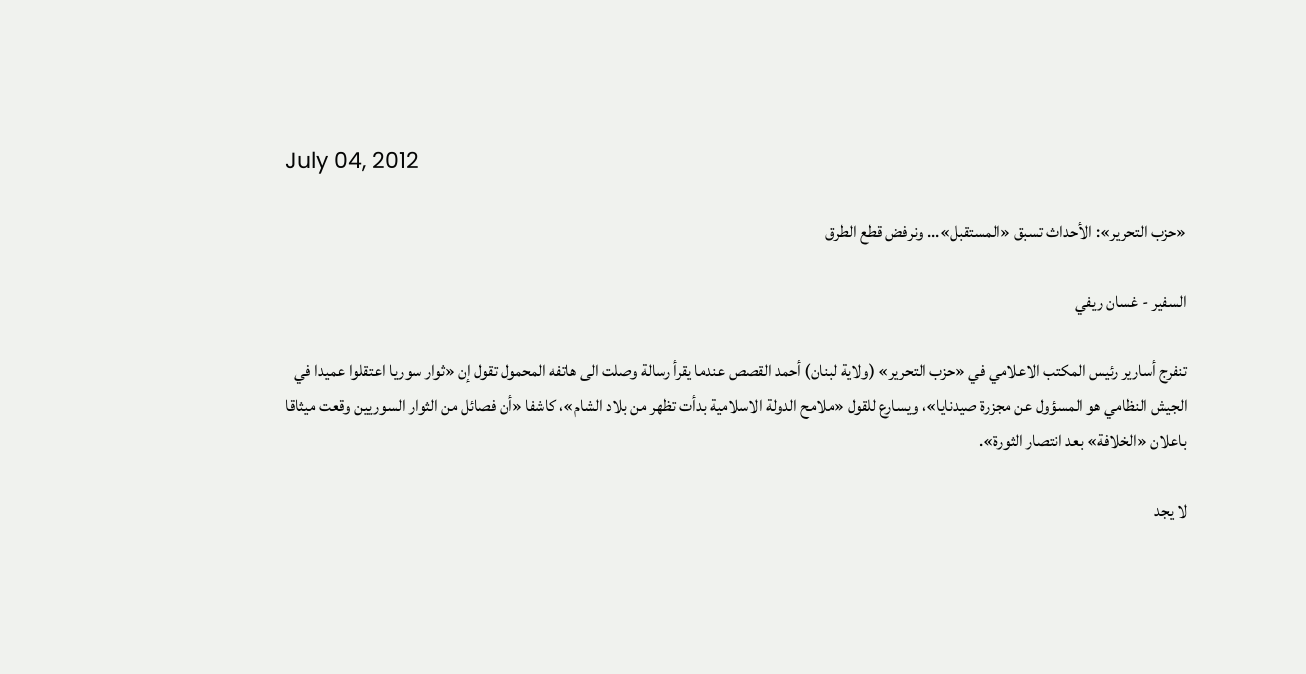July 04, 2012

«حزب التحرير»: الأحداث تسبق «المستقبل»... ونرفض قطع الطرق

السفير - غسان ريفي

تنفرج أسارير رئيس المكتب الاعلامي في «حزب التحرير» (ولاية لبنان) أحمد القصص عندما يقرأ رسالة وصلت الى هاتفه المحمول تقول إن «ثوار سوريا اعتقلوا عميدا في الجيش النظامي هو المسؤول عن مجزرة صيدنايا»، ويسارع للقول «ملامح الدولة الاسلامية بدأت تظهر من بلاد الشام»، كاشفا «أن فصائل من الثوار السوريين وقعت ميثاقا باعلان «الخلافة» بعد انتصار الثورة».

لا يجد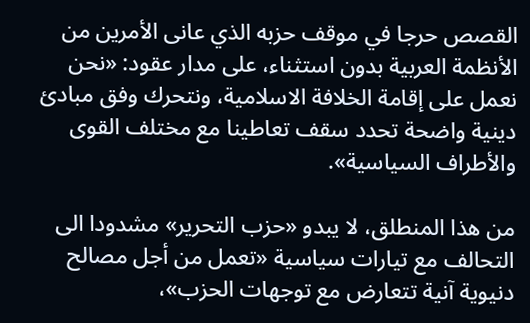القصص حرجا في موقف حزبه الذي عانى الأمرين من الأنظمة العربية بدون استثناء، على مدار عقود: «نحن نعمل على إقامة الخلافة الاسلامية، ونتحرك وفق مبادئ دينية واضحة تحدد سقف تعاطينا مع مختلف القوى والأطراف السياسية».

من هذا المنطلق، لا يبدو «حزب التحرير» مشدودا الى التحالف مع تيارات سياسية «تعمل من أجل مصالح دنيوية آنية تتعارض مع توجهات الحزب»،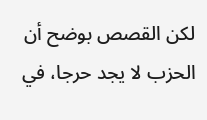لكن القصص بوضح أن الحزب لا يجد حرجا، في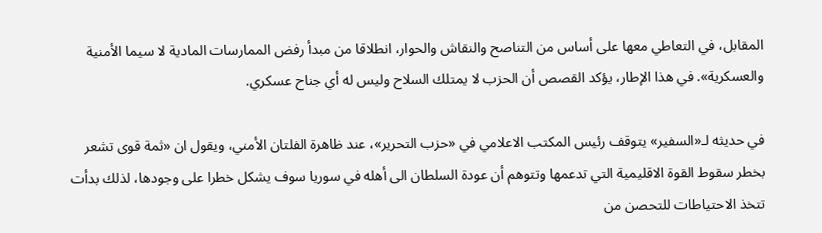المقابل، في التعاطي معها على أساس من التناصح والنقاش والحوار، انطلاقا من مبدأ رفض الممارسات المادية لا سيما الأمنية والعسكرية». في هذا الإطار، يؤكد القصص أن الحزب لا يمتلك السلاح وليس له أي جناح عسكري.

في حديثه لـ«السفير» يتوقف رئيس المكتب الاعلامي في «حزب التحرير»، عند ظاهرة الفلتان الأمني، ويقول ان «ثمة قوى تشعر بخطر سقوط القوة الاقليمية التي تدعمها وتتوهم أن عودة السلطان الى أهله في سوريا سوف يشكل خطرا على وجودها، لذلك بدأت تتخذ الاحتياطات للتحصن من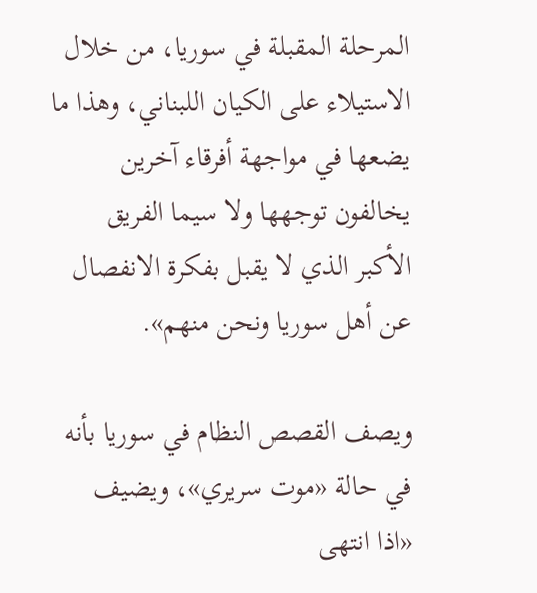المرحلة المقبلة في سوريا، من خلال الاستيلاء على الكيان اللبناني، وهذا ما يضعها في مواجهة أفرقاء آخرين يخالفون توجهها ولا سيما الفريق الأكبر الذي لا يقبل بفكرة الانفصال عن أهل سوريا ونحن منهم».

ويصف القصص النظام في سوريا بأنه في حالة «موت سريري»، ويضيف «اذا انتهى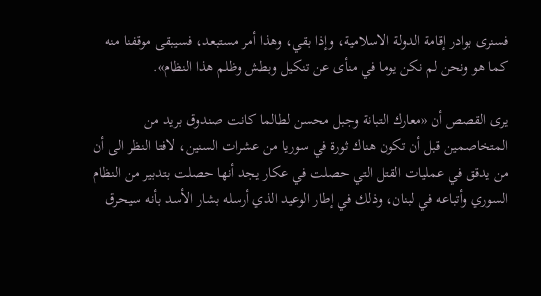فسنرى بوادر إقامة الدولة الاسلامية، وإذا بقي، وهذا أمر مستبعد، فسيبقى موقفنا منه كما هو ونحن لم نكن يوما في منأى عن تنكيل وبطش وظلم هذا النظام».

يرى القصص أن «معارك التبانة وجبل محسن لطالما كانت صندوق بريد من المتخاصمين قبل أن تكون هناك ثورة في سوريا من عشرات السنين، لافتا النظر الى أن من يدقق في عمليات القتل التي حصلت في عكار يجد أنها حصلت بتدبير من النظام السوري وأتباعه في لبنان، وذلك في إطار الوعيد الذي أرسله بشار الأسد بأنه سيحرق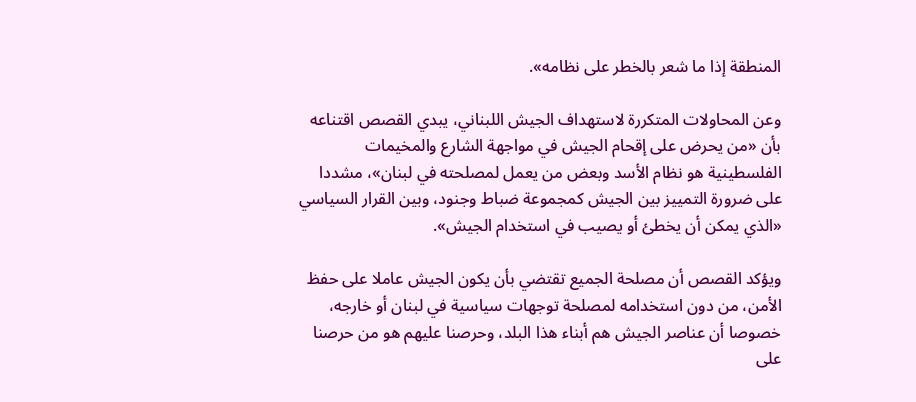المنطقة إذا ما شعر بالخطر على نظامه».

وعن المحاولات المتكررة لاستهداف الجيش اللبناني، يبدي القصص اقتناعه بأن «من يحرض على إقحام الجيش في مواجهة الشارع والمخيمات الفلسطينية هو نظام الأسد وبعض من يعمل لمصلحته في لبنان»، مشددا على ضرورة التمييز بين الجيش كمجموعة ضباط وجنود، وبين القرار السياسي «الذي يمكن أن يخطئ أو يصيب في استخدام الجيش».

ويؤكد القصص أن مصلحة الجميع تقتضي بأن يكون الجيش عاملا على حفظ الأمن، من دون استخدامه لمصلحة توجهات سياسية في لبنان أو خارجه، خصوصا أن عناصر الجيش هم أبناء هذا البلد، وحرصنا عليهم هو من حرصنا على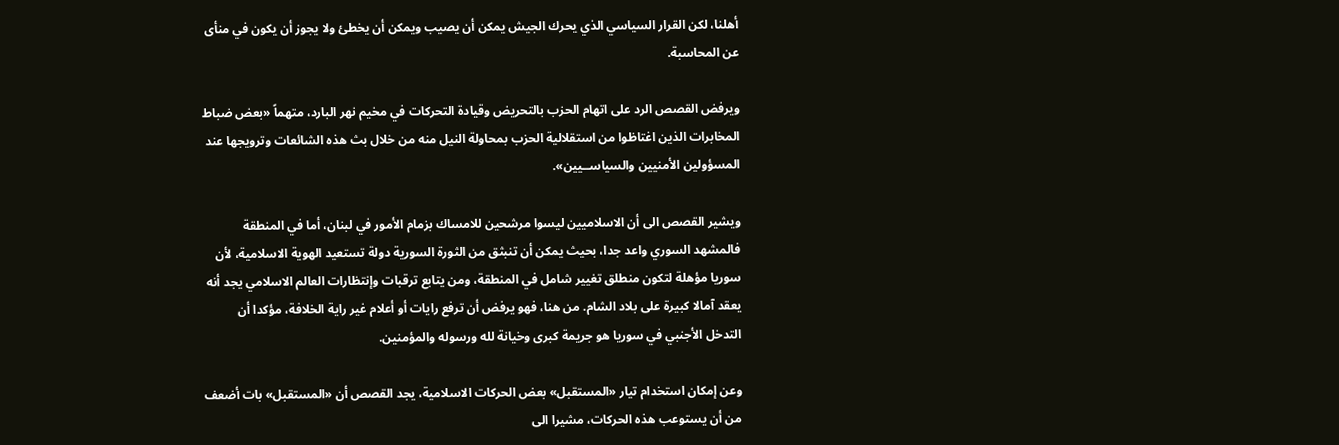أهلنا، لكن القرار السياسي الذي يحرك الجيش يمكن أن يصيب ويمكن أن يخطئ ولا يجوز أن يكون في منأى عن المحاسبة.

ويرفض القصص الرد على اتهام الحزب بالتحريض وقيادة التحركات في مخيم نهر البارد، متهماً «بعض ضباط المخابرات الذين اغتاظوا من استقلالية الحزب بمحاولة النيل منه من خلال بث هذه الشائعات وترويجها عند المسؤولين الأمنيين والسياســيين».

ويشير القصص الى أن الاسلاميين ليسوا مرشحين للامساك بزمام الأمور في لبنان، أما في المنطقة فالمشهد السوري واعد جدا، بحيث يمكن أن تنبثق من الثورة السورية دولة تستعيد الهوية الاسلامية، لأن سوريا مؤهلة لتكون منطلق تغيير شامل في المنطقة، ومن يتابع ترقبات وإنتظارات العالم الاسلامي يجد أنه يعقد آمالا كبيرة على بلاد الشام. من هنا، فهو يرفض أن ترفع رايات أو أعلام غير راية الخلافة، مؤكدا أن التدخل الأجنبي في سوريا هو جريمة كبرى وخيانة لله ورسوله والمؤمنين.

وعن إمكان استخدام تيار «المستقبل» بعض الحركات الاسلامية، يجد القصص أن «المستقبل» بات أضعف من أن يستوعب هذه الحركات، مشيرا الى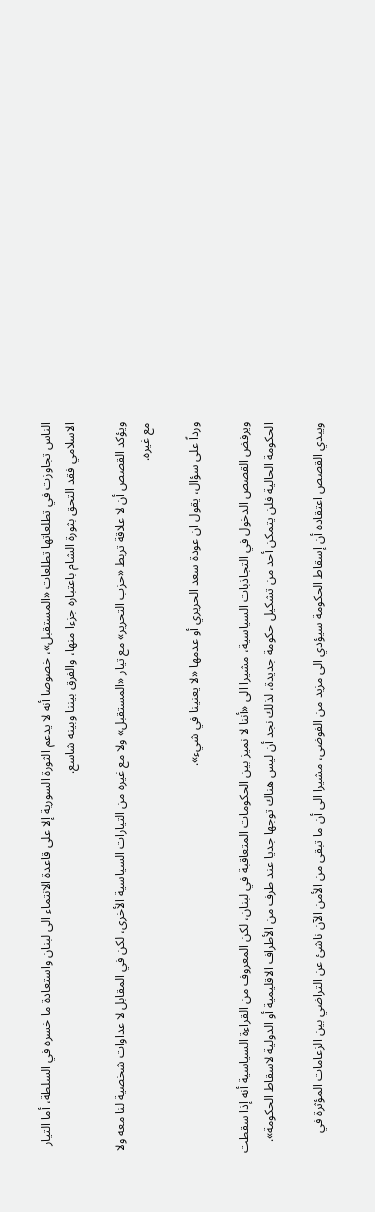الناس تجاوزت في تطلعاتها تطلعات «المستقبل»، خصوصا أنه لا يدعم الثورة السورية إلا على قاعدة الانتماء الى لبنان واستعادة ما خسره في السلطة، أما التيار الاسلامي فقد التحق بثورة الشام باعتباره جزءا منها، والفرق بيننا وبينه شاسع.

ويؤكد القصص أن لا علاقة تربط «حزب التحرير» مع تيار «المستقبل» ولا مع غيره من التيارات السياسية الأخرى، لكن في المقابل لا عداوات شخصية لنا معه ولا مع غيره.

ورداً على سؤال، يقول ان عودة سعد الحريري أو عدمها «لا يعنينا في شيء».

ويرفض القصص الدخول في التجاذبات السياسية، مشيرا الى «أننا لا نميز بين الحكومات المتعاقبة في لبنان، لكن المعروف من القراءة السياسية أنه إذا سقطت الحكومة الحالية فلن يتمكن أحد من تشكيل حكومة جديدة، لذلك نجد أن ليس هناك توجها جديا عند طرف من الأطراف الاقليمية أو الدولية لاسقاط الحكومة».

ويبدي القصص اعتقاده أن إسقاط الحكومة سيؤدي الى مزيد من الفوضى، مشيرا الى أن ما تبقى من الأمن الآن ناشئ عن التراضي بين الزعامات المؤثرة في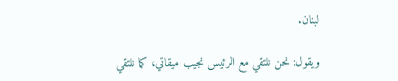لبنان.

ويقول: نحن نلتقي مع الرئيس نجيب ميقاتي، كما نلتقي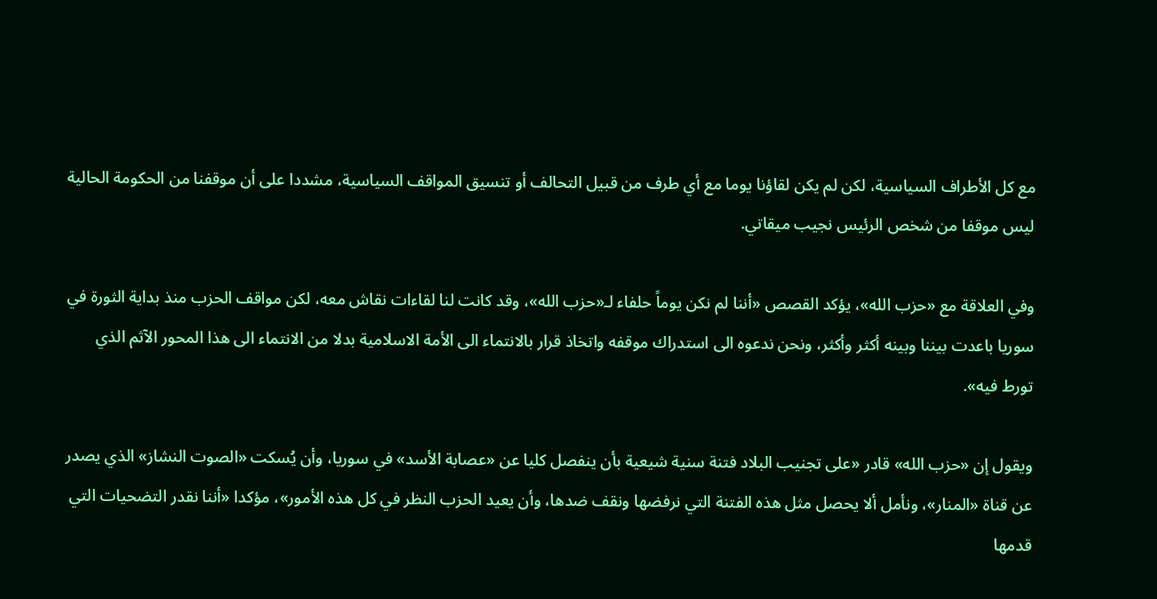مع كل الأطراف السياسية، لكن لم يكن لقاؤنا يوما مع أي طرف من قبيل التحالف أو تنسيق المواقف السياسية، مشددا على أن موقفنا من الحكومة الحالية ليس موقفا من شخص الرئيس نجيب ميقاتي.

وفي العلاقة مع «حزب الله»، يؤكد القصص «أننا لم نكن يوماً حلفاء لـ«حزب الله»، وقد كانت لنا لقاءات نقاش معه، لكن مواقف الحزب منذ بداية الثورة في سوريا باعدت بيننا وبينه أكثر وأكثر، ونحن ندعوه الى استدراك موقفه واتخاذ قرار بالانتماء الى الأمة الاسلامية بدلا من الانتماء الى هذا المحور الآثم الذي تورط فيه».

ويقول إن «حزب الله» قادر «على تجنيب البلاد فتنة سنية شيعية بأن ينفصل كليا عن «عصابة الأسد» في سوريا، وأن يُسكت «الصوت النشاز» الذي يصدر عن قناة «المنار»، ونأمل ألا يحصل مثل هذه الفتنة التي نرفضها ونقف ضدها، وأن يعيد الحزب النظر في كل هذه الأمور»، مؤكدا «أننا نقدر التضحيات التي قدمها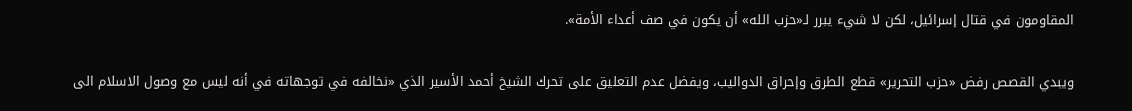المقاومون في قتال إسرائيل، لكن لا شيء يبرر لـ«حزب الله» أن يكون في صف أعداء الأمة».

ويبدي القصص رفض «حزب التحرير» قطع الطرق وإحراق الدواليب، ويفضل عدم التعليق على تحرك الشيخ أحمد الأسير الذي «نخالفه في توجهاته في أنه ليس مع وصول الاسلام الى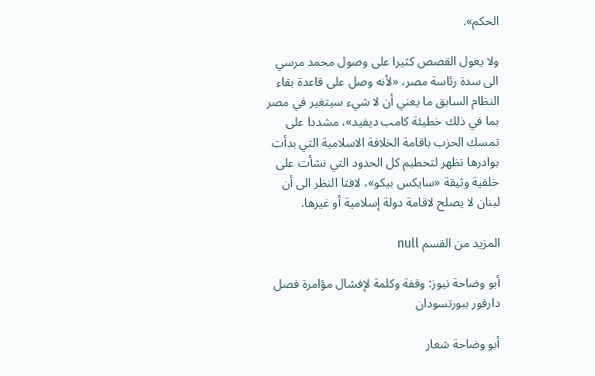الحكم».

ولا يعول القصص كثيرا على وصول محمد مرسي الى سدة رئاسة مصر، «لأنه وصل على قاعدة بقاء النظام السابق ما يعني أن لا شيء سيتغير في مصر بما في ذلك خطيئة كامب ديفيد»، مشددا على تمسك الحزب باقامة الخلافة الاسلامية التي بدأت بوادرها تظهر لتحطيم كل الحدود التي نشأت على خلفية وثيقة «سايكس بيكو»، لافتا النظر الى أن لبنان لا يصلح لاقامة دولة إسلامية أو غيرها.

المزيد من القسم null

أبو وضاحة نيوز: وقفة وكلمة لإفشال مؤامرة فصل دارفور ببورتسودان

أبو وضاحة شعار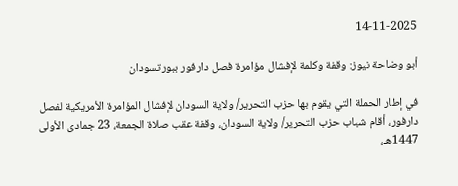14-11-2025

أبو وضاحة نيوز: وقفة وكلمة لإفشال مؤامرة فصل دارفور ببورتسودان

في إطار الحملة التي يقوم بها حزب التحرير/ ولاية السودان لإفشال المؤامرة الأمريكية لفصل دارفور، أقام شباب حزب التحرير/ ولاية السودان، وقفة عقب صلاة الجمعة، 23 جمادى الأولى 1447هـ،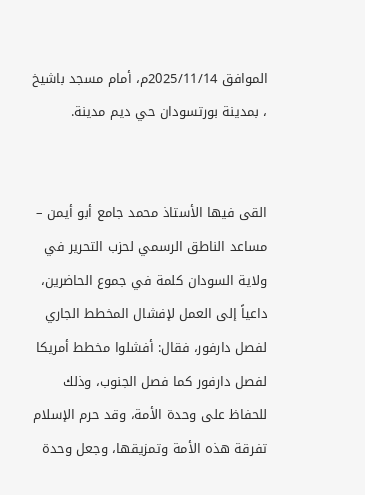الموافق 2025/11/14م، أمام مسجد باشيخ ، بمدينة بورتسودان حي ديم مدينة.


القى فيها الأستاذ محمد جامع أبو أيمن – مساعد الناطق الرسمي لحزب التحرير في ولاية السودان كلمة في جموع الحاضرين، داعياً إلى العمل لإفشال المخطط الجاري لفصل دارفور، فقال: أفشلوا مخطط أمريكا لفصل دارفور كما فصل الجنوب، وذلك للحفاظ على وحدة الأمة، وقد حرم الإسلام تفرقة هذه الأمة وتمزيقها، وجعل وحدة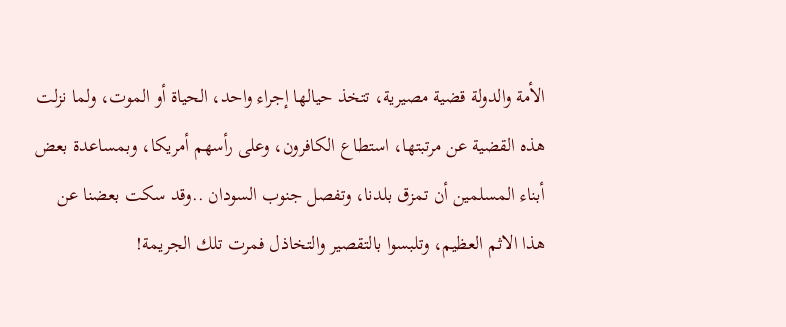الأمة والدولة قضية مصيرية، تتخذ حيالها إجراء واحد، الحياة أو الموت، ولما نزلت هذه القضية عن مرتبتها، استطاع الكافرون، وعلى رأسهم أمريكا، وبمساعدة بعض أبناء المسلمين أن تمزق بلدنا، وتفصل جنوب السودان ..وقد سكت بعضنا عن هذا الاثم العظيم، وتلبسوا بالتقصير والتخاذل فمرت تلك الجريمة!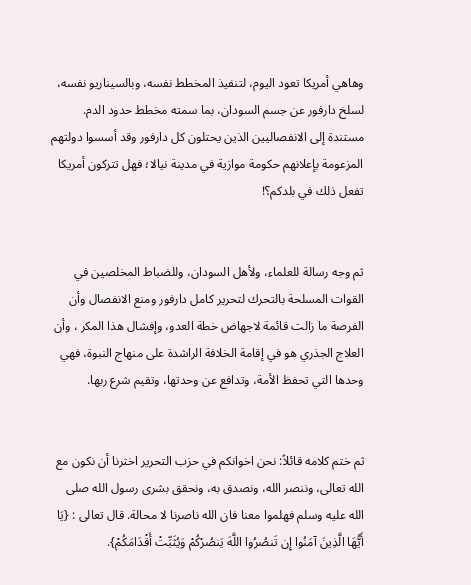وهاهي أمريكا تعود اليوم، لتنفيذ المخطط نفسه، وبالسيناريو نفسه، لسلخ دارفور عن جسم السودان، بما سمته مخطط حدود الدم. مستندة إلى الانفصاليين الذين يحتلون كل دارفور وقد أسسوا دولتهم المزعومة بإعلانهم حكومة موازية في مدينة نيالا؛ فهل تتركون أمريكا تفعل ذلك في بلدكم؟!


ثم وجه رسالة للعلماء، ولأهل السودان، وللضباط المخلصين في القوات المسلحة بالتحرك لتحرير كامل دارفور ومنع الانفصال وأن الفرصة ما زالت قائمة لاجهاض خطة العدو، وإفشال هذا المكر ، وأن العلاج الجذري هو في إقامة الخلافة الراشدة على منهاج النبوة، فهي وحدها التي تحفظ الأمة، وتدافع عن وحدتها، وتقيم شرع ربها.


ثم ختم كلامه قائلاً: نحن اخوانكم في حزب التحرير اخترنا أن نكون مع الله تعالى، وننصر الله، ونصدق به، ونحقق بشرى رسول الله صلى الله عليه وسلم فهلموا معنا فان الله ناصرنا لا محالة. قال تعالى : {يَا أَيُّهَا الَّذِينَ آمَنُوا إِن تَنصُرُوا اللَّهَ يَنصُرْكُمْ وَيُثَبِّتْ أَقْدَامَكُمْ}.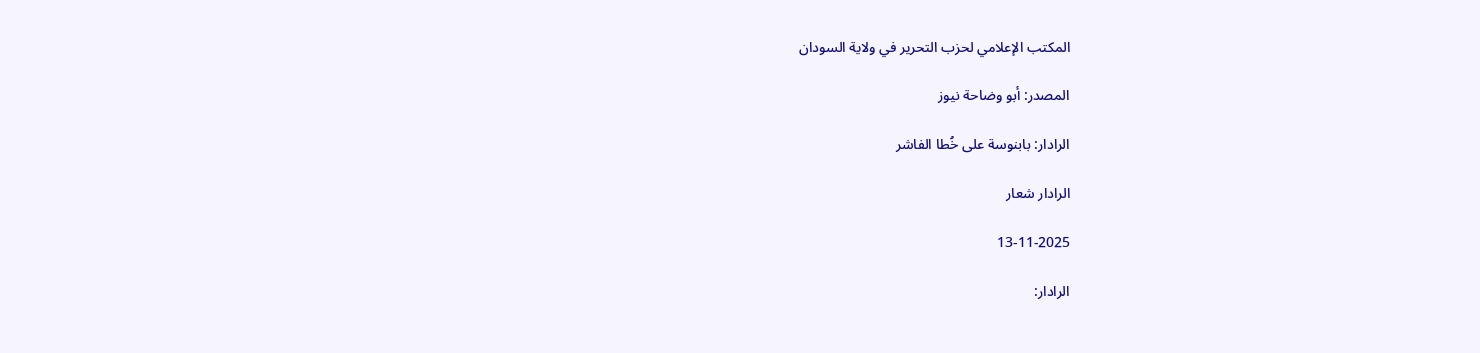المكتب الإعلامي لحزب التحرير في ولاية السودان

المصدر: أبو وضاحة نيوز

الرادار: بابنوسة على خُطا الفاشر

الرادار شعار

13-11-2025

الرادار: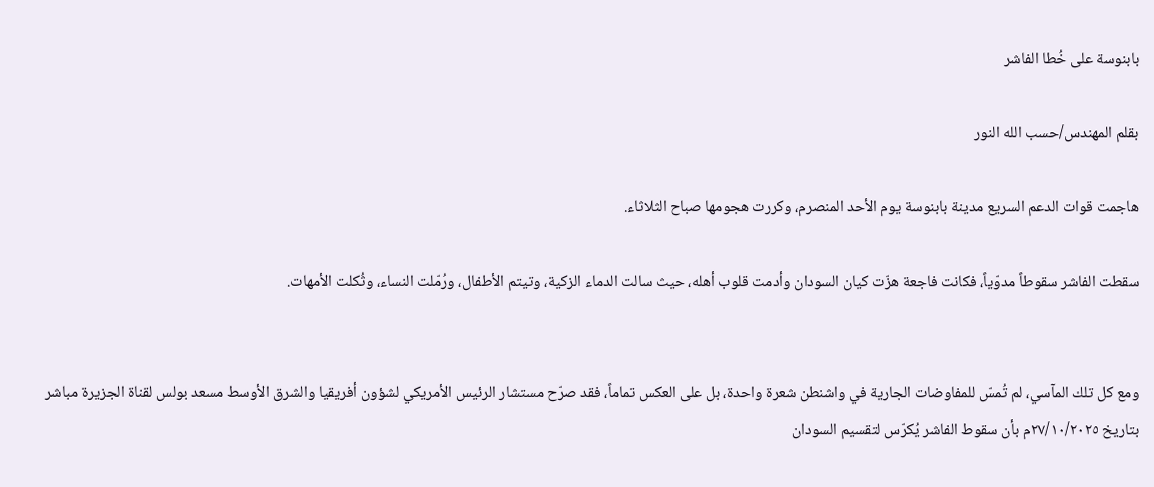بابنوسة على خُطا الفاشر

بقلم المهندس/حسب الله النور

هاجمت قوات الدعم السريع مدينة بابنوسة يوم الأحد المنصرم، وكررت هجومها صباح الثلاثاء.

سقطت الفاشر سقوطاً مدوّياً، فكانت فاجعة هزّت كيان السودان وأدمت قلوب أهله، حيث سالت الدماء الزكية، وتيتم الأطفال، ورُمّلت النساء، وثُكلت الأمهات.


ومع كل تلك المآسي، لم تُمسّ للمفاوضات الجارية في واشنطن شعرة واحدة، بل على العكس تماماً، فقد صرّح مستشار الرئيس الأمريكي لشؤون أفريقيا والشرق الأوسط مسعد بولس لقناة الجزيرة مباشر بتاريخ ٢٧/١٠/٢٠٢٥م بأن سقوط الفاشر يُكرّس لتقسيم السودان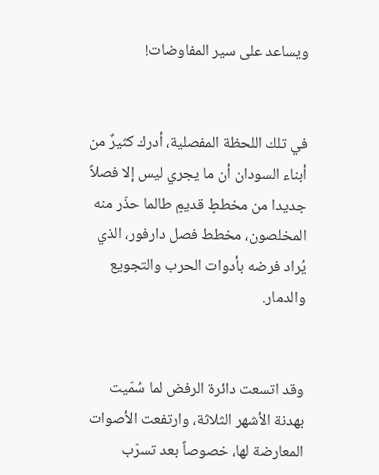ويساعد على سير المفاوضات!


في تلك اللحظة المفصلية، أدرك كثيرٌ من أبناء السودان أن ما يجري ليس إلا فصلاً جديدا من مخططٍ قديمٍ طالما حذّر منه المخلصون، مخطط فصل دارفور، الذي يُراد فرضه بأدوات الحرب والتجويع والدمار.


وقد اتسعت دائرة الرفض لما سُمّيت بهدنة الأشهر الثلاثة، وارتفعت الأصوات المعارضة لها، خصوصاً بعد تسرّب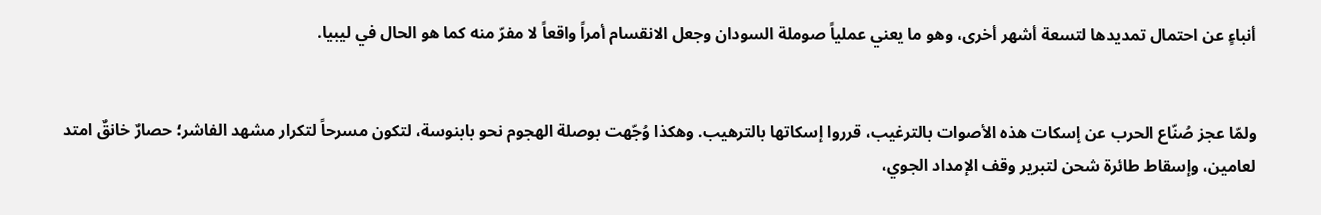أنباءٍ عن احتمال تمديدها لتسعة أشهر أخرى، وهو ما يعني عملياً صوملة السودان وجعل الانقسام أمراً واقعاً لا مفرّ منه كما هو الحال في ليبيا.


ولمّا عجز صُنّاع الحرب عن إسكات هذه الأصوات بالترغيب، قرروا إسكاتها بالترهيب. وهكذا وُجّهت بوصلة الهجوم نحو بابنوسة، لتكون مسرحاً لتكرار مشهد الفاشر؛ حصارٌ خانقٌ امتد لعامين، وإسقاط طائرة شحن لتبرير وقف الإمداد الجوي،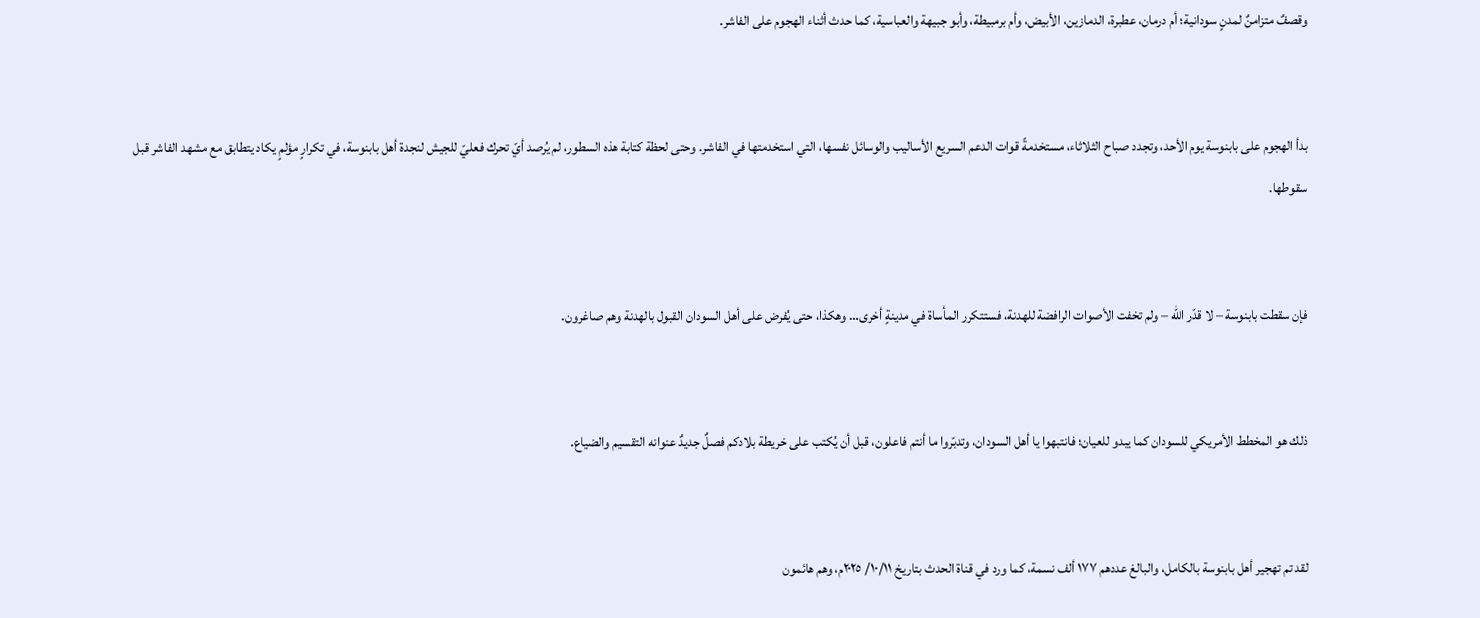وقصفٌ متزامنٌ لمدنٍ سودانية؛ أم درمان، عطبرة، الدمازين، الأبيض، وأم برمبيطة، وأبو جبيهة والعباسية، كما حدث أثناء الهجوم على الفاشر.


بدأ الهجوم على بابنوسة يوم الأحد، وتجدد صباح الثلاثاء، مستخدمةً قوات الدعم السريع الأساليب والوسائل نفسها، التي استخدمتها في الفاشر. وحتى لحظة كتابة هذه السطور، لم يُرصد أيّ تحرك فعليّ للجيش لنجدة أهل بابنوسة، في تكرارٍ مؤلمٍ يكاد يتطابق مع مشهد الفاشر قبل سقوطها.


فإن سقطت بابنوسة – لا قدّر الله – ولم تخفت الأصوات الرافضة للهدنة، فستتكرر المأساة في مدينةٍ أخرى… وهكذا، حتى يُفرض على أهل السودان القبول بالهدنة وهم صاغرون.


ذلك هو المخطط الأمريكي للسودان كما يبدو للعيان؛ فانتبهوا يا أهل السودان، وتدبّروا ما أنتم فاعلون، قبل أن يُكتب على خريطة بلادكم فصلٌ جديدٌ عنوانه التقسيم والضياع.


لقد تم تهجير أهل بابنوسة بالكامل، والبالغ عددهم ١٧٧ ألف نسمة، كما ورد في قناة الحدث بتاريخ ١٠/١١/ ٢٠٢٥م، وهم هائمون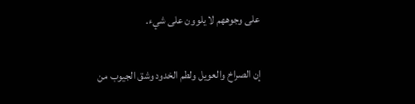على وجوههم لا يلوون على شيء.


إن الصراخ والعويل ولطم الخدود وشق الجيوب من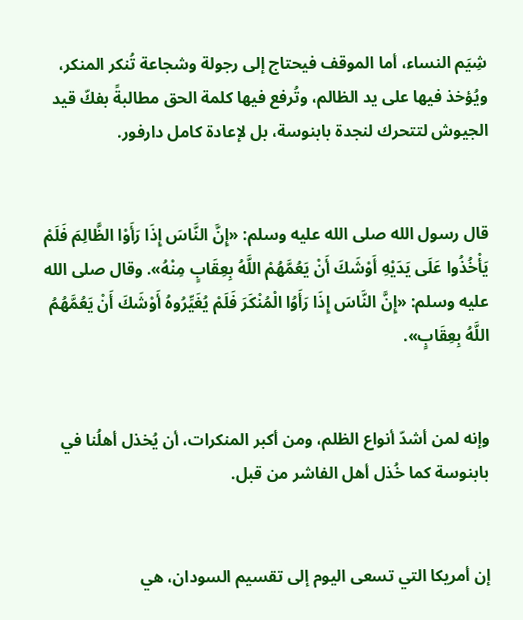شِيَم النساء، أما الموقف فيحتاج إلى رجولة وشجاعة تُنكر المنكر، ويُؤخذ فيها على يد الظالم، وتُرفع فيها كلمة الحق مطالبةً بفكّ قيد الجيوش لتتحرك لنجدة بابنوسة، بل لإعادة كامل دارفور.


قال رسول الله صلى الله عليه وسلم: «إِنَّ النَّاسَ إِذَا رَأَوْا الظَّالِمَ فَلَمْ يَأْخُذُوا عَلَى يَدَيْهِ أَوْشَكَ أَنْ يَعُمَّهُمْ اللَّهُ بِعِقَابٍ مِنْهُ». وقال صلى الله عليه وسلم: «إِنَّ النَّاسَ إِذَا رَأَوُا الْمُنْكَرَ فَلَمْ يُغَيِّرُوهُ أَوْشَكَ أَنْ يَعُمَّهُمُ اللَّهُ بِعِقَابٍ».


وإنه لمن أشدّ أنواع الظلم، ومن أكبر المنكرات، أن يُخذل أهلُنا في بابنوسة كما خُذل أهل الفاشر من قبل.


إن أمريكا التي تسعى اليوم إلى تقسيم السودان، هي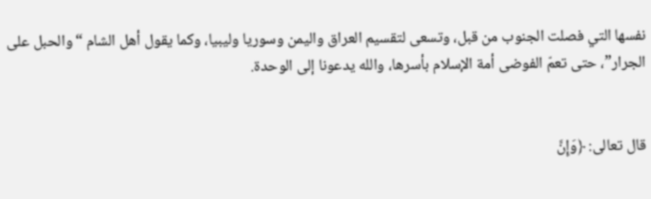نفسها التي فصلت الجنوب من قبل، وتسعى لتقسيم العراق واليمن وسوريا وليبيا، وكما يقول أهل الشام “والحبل على الجرار”، حتى تعمّ الفوضى أمة الإسلام بأسرها، والله يدعونا إلى الوحدة.


قال تعالى: ﴿وَإِنَّ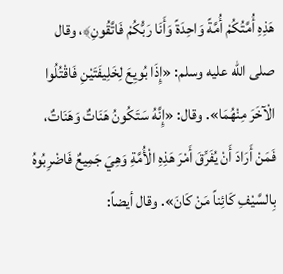هَذِهِ أُمَّتُكُمْ أُمَّةً وَاحِدَةً وَأَنَا رَبُّكُمْ فَاتَّقُونِ﴾، وقال صلى الله عليه وسلم: «إِذَا بُويِعَ لِخَلِيفَتَيْنِ فَاقْتُلُوا الْآخَرَ مِنْهُمَا». وقال: «إِنَّهُ سَتَكُونُ هَنَاتٌ وَهَنَاتٌ، فَمَنْ أَرَادَ أَنْ يُفَرِّقَ أَمْرَ هَذِهِ الْأُمَّةِ وَهِيَ جَمِيعٌ فَاضْرِبُوهُ بِالسَّيْفِ كَائِناً مَنْ كَانَ». وقال أيضاً: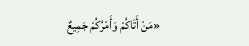«مَنْ أَتَاكُمْ وَأَمْرُكُمْ جَمِيعٌ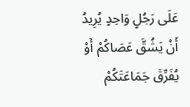عَلَى رَجُلٍ وَاحِدٍ يُرِيدُ أَنْ يَشُقَّ عَصَاكُمْ أَوْ يُفَرِّقَ جَمَاعَتَكُمْ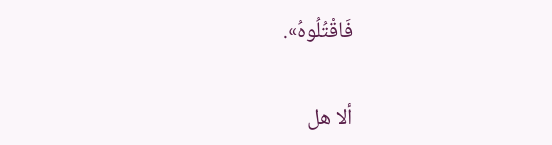فَاقْتُلُوهُ».


ألا هل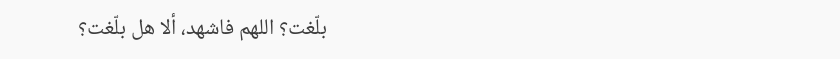بلّغت؟ اللهم فاشهد، ألا هل بلّغت؟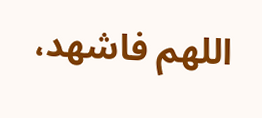اللهم فاشهد،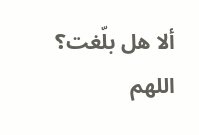ألا هل بلّغت؟ اللهم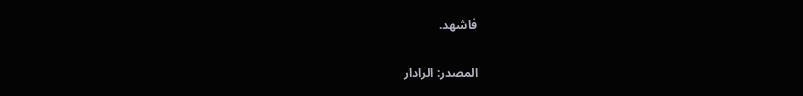فاشهد.

المصدر: الرادار